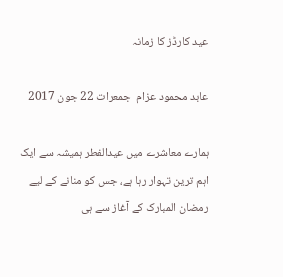عید کارڈز کا زمانہ

عابد محمود عزام  جمعرات 22 جون 2017

ہمارے معاشرے میں عیدالفطر ہمیشہ سے ایک اہم ترین تہوار رہا ہے، جس کو منانے کے لیے رمضان المبارک کے آغاز سے ہی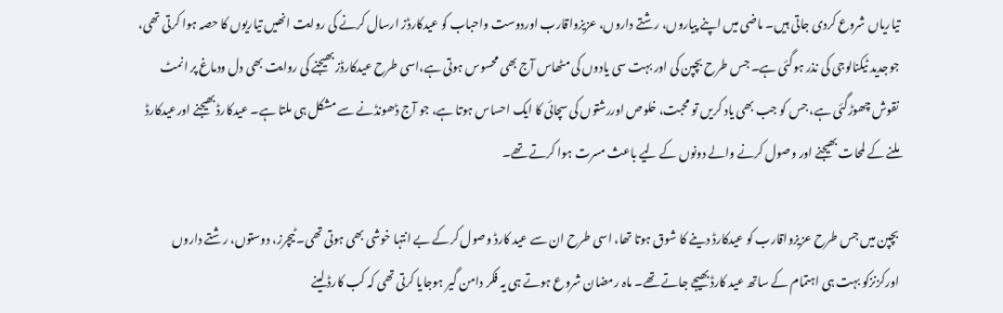تیاریاں شروع کردی جاتی ہیں۔ ماضی میں اپنے پیاروں، رشتے داروں، عزیزواقارب اوردوست واحباب کو عیدکارڈز ارسال کرنے کی روایت انھیں تیاریوں کا حصہ ہوا کرتی تھی، جوجدید ٹیکنالوجی کی نذر ہوگئی ہے۔ جس طرح بچپن کی اور بہت سی یادوں کی مٹھاس آج بھی محسوس ہوتی ہے،اسی طرح عیدکارڈز بھیجنے کی روایت بھی دل ودماغ پر انمٹ نقوش چھوڑگئی ہے، جس کو جب بھی یاد کریں تو محبت، خلوص اوررشتوں کی سچائی کا ایک احساس ہوتا ہے، جو آج ڈھونڈنے سے مشکل ہی ملتا ہے۔ عیدکارڈ بھیجنے اورعیدکارڈ ملنے کے لمحات بھیجنے اور وصول کرنے والے دونوں کے لیے باعث مسرت ہوا کرتے تھے۔

بچپن میں جس طرح عزیزواقارب کو عیدکارڈ دینے کا شوق ہوتا تھا، اسی طرح ان سے عید کارڈ وصول کرکے بے انتہا خوشی بھی ہوتی تھی۔ ٹیچرز، دوستوں، رشتے داروں اورکزنزکو بہت ہی اہتمام کے ساتھ عید کارڈ بھیجے جاتے تھے۔ ماہ رمضان شروع ہوتے ہی یہ فکر دامن گیر ہوجایا کرتی تھی کہ کب کارڈ لینے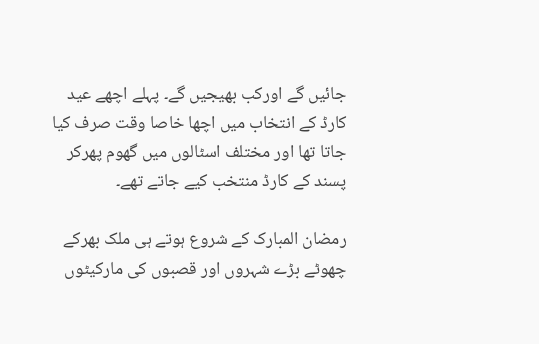جائیں گے اورکب بھیجیں گے۔ پہلے اچھے عید کارڈ کے انتخاب میں اچھا خاصا وقت صرف کیا جاتا تھا اور مختلف اسٹالوں میں گھوم پھرکر پسند کے کارڈ منتخب کیے جاتے تھے۔

رمضان المبارک کے شروع ہوتے ہی ملک بھرکے چھوٹے بڑے شہروں اور قصبوں کی مارکیٹوں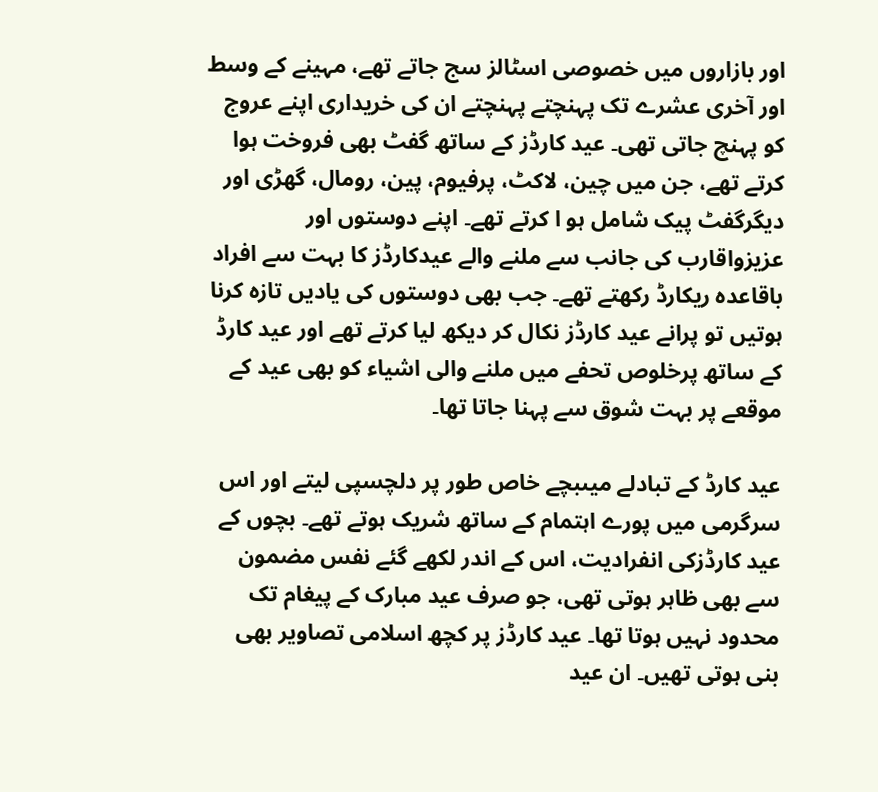اور بازاروں میں خصوصی اسٹالز سج جاتے تھے، مہینے کے وسط اور آخری عشرے تک پہنچتے پہنچتے ان کی خریداری اپنے عروج کو پہنچ جاتی تھی۔ عید کارڈز کے ساتھ گفٹ بھی فروخت ہوا کرتے تھے، جن میں چین، لاکٹ، پرفیوم، پین، رومال، گھڑی اور دیگرگفٹ پیک شامل ہو ا کرتے تھے۔ اپنے دوستوں اور عزیزواقارب کی جانب سے ملنے والے عیدکارڈز کا بہت سے افراد باقاعدہ ریکارڈ رکھتے تھے۔ جب بھی دوستوں کی یادیں تازہ کرنا ہوتیں تو پرانے عید کارڈز نکال کر دیکھ لیا کرتے تھے اور عید کارڈ کے ساتھ پرخلوص تحفے میں ملنے والی اشیاء کو بھی عید کے موقعے پر بہت شوق سے پہنا جاتا تھا۔

عید کارڈ کے تبادلے میںبچے خاص طور پر دلچسپی لیتے اور اس سرگرمی میں پورے اہتمام کے ساتھ شریک ہوتے تھے۔ بچوں کے عید کارڈزکی انفرادیت، اس کے اندر لکھے گئے نفس مضمون سے بھی ظاہر ہوتی تھی، جو صرف عید مبارک کے پیغام تک محدود نہیں ہوتا تھا۔ عید کارڈز پر کچھ اسلامی تصاویر بھی بنی ہوتی تھیں۔ ان عید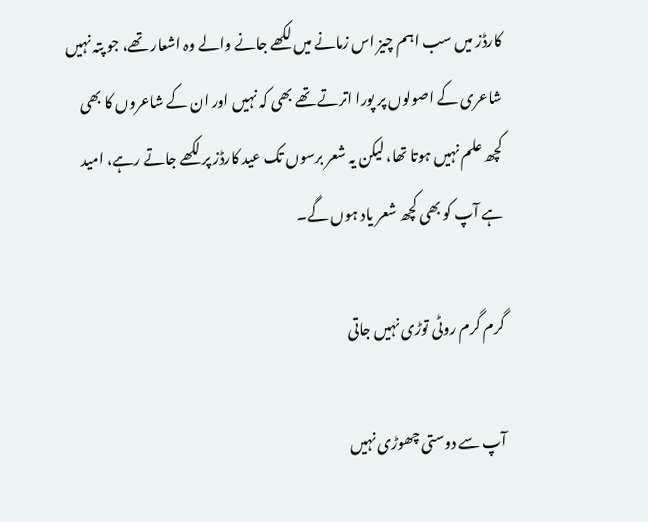کارڈز میں سب اہم چیز اس زمانے میں لکھے جانے والے وہ اشعار تھے، جو پتہ نہیں شاعری کے اصولوں پر پورا اترتے تھے بھی کہ نہیں اور ان کے شاعروں کا بھی کچھ علم نہیں ہوتا تھا، لیکن یہ شعر برسوں تک عید کارڈز پر لکھے جاتے رہے، امید ہے آپ کو بھی کچھ شعر یاد ہوں گے۔

گرم گرم روٹی توڑی نہیں جاتی

آپ سے دوستی چھوڑی نہیں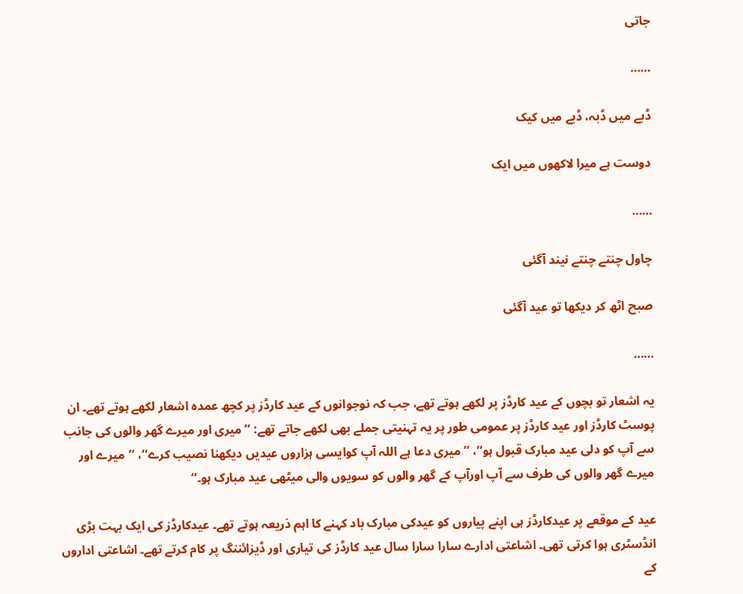جاتی

……

ڈبے میں ڈبہ، ڈبے میں کیک

دوست ہے میرا لاکھوں میں ایک

……

چاول چنتے چنتے نیند آگئی

صبح اٹھ کر دیکھا تو عید آگئی

……

یہ اشعار تو بچوں کے عید کارڈز پر لکھے ہوتے تھے، جب کہ نوجوانوں کے عید کارڈز پر کچھ عمدہ اشعار لکھے ہوتے تھے۔ ان پوسٹ کارڈز اور عید کارڈز پر عمومی طور پر یہ تہنیتی جملے بھی لکھے جاتے تھے: ’’میری اور میرے گھر والوں کی جانب سے آپ کو دلی عید مبارک قبول ہو‘‘، ’’میری دعا ہے اللہ آپ کوایسی ہزاروں عیدیں دیکھنا نصیب کرے‘‘، ’’میرے اور میرے گھر والوں کی طرف سے آپ اورآپ کے گھر والوں کو سویوں والی میٹھی عید مبارک ہو۔‘‘

عید کے موقعے پر عیدکارڈز ہی اپنے پیاروں کو عیدکی مبارک باد کہنے کا اہم ذریعہ ہوتے تھے۔ عیدکارڈز کی ایک بہت بڑی انڈسٹری ہوا کرتی تھی۔ اشاعتی ادارے سارا سارا سال عید کارڈز کی تیاری اور ڈیزائننگ پر کام کرتے تھے۔ اشاعتی اداروں کے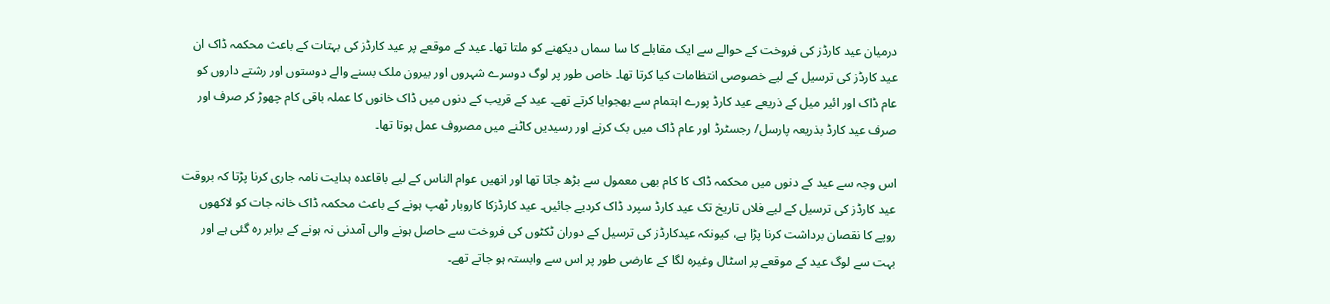درمیان عید کارڈز کی فروخت کے حوالے سے ایک مقابلے کا سا سماں دیکھنے کو ملتا تھا۔ عید کے موقعے پر عید کارڈز کی بہتات کے باعث محکمہ ڈاک ان عید کارڈز کی ترسیل کے لیے خصوصی انتظامات کیا کرتا تھا۔ خاص طور پر لوگ دوسرے شہروں اور بیرون ملک بسنے والے دوستوں اور رشتے داروں کو عام ڈاک اور ائیر میل کے ذریعے عید کارڈ پورے اہتمام سے بھجوایا کرتے تھے۔ عید کے قریب کے دنوں میں ڈاک خانوں کا عملہ باقی کام چھوڑ کر صرف اور صرف عید کارڈ بذریعہ پارسل/ رجسٹرڈ اور عام ڈاک میں بک کرنے اور رسیدیں کاٹنے میں مصروف عمل ہوتا تھا۔

اس وجہ سے عید کے دنوں میں محکمہ ڈاک کا کام بھی معمول سے بڑھ جاتا تھا اور انھیں عوام الناس کے لیے باقاعدہ ہدایت نامہ جاری کرنا پڑتا کہ بروقت عید کارڈز کی ترسیل کے لیے فلاں تاریخ تک عید کارڈ سپرد ڈاک کردیے جائیں۔ عید کارڈزکا کاروبار ٹھپ ہونے کے باعث محکمہ ڈاک خانہ جات کو لاکھوں روپے کا نقصان برداشت کرنا پڑا ہے، کیونکہ عیدکارڈز کی ترسیل کے دوران ٹکٹوں کی فروخت سے حاصل ہونے والی آمدنی نہ ہونے کے برابر رہ گئی ہے اور بہت سے لوگ عید کے موقعے پر اسٹال وغیرہ لگا کے عارضی طور پر اس سے وابستہ ہو جاتے تھے۔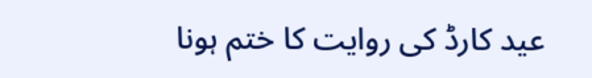عید کارڈ کی روایت کا ختم ہونا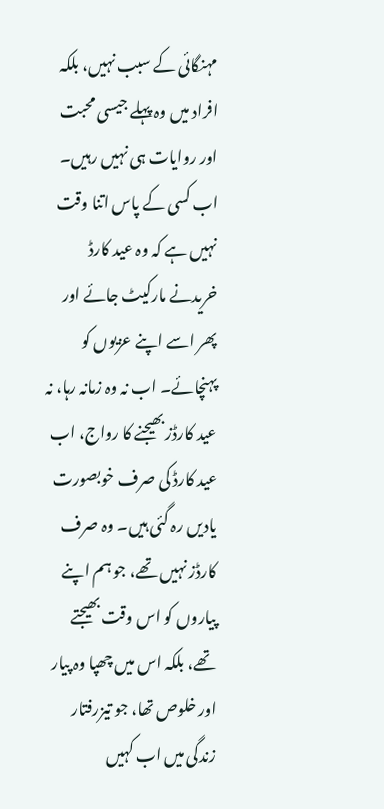مہنگائی کے سبب نہیں، بلکہ افراد میں وہ پہلے جیسی محبت اور روایات ہی نہیں رہیں۔ اب کسی کے پاس اتنا وقت نہیں ہے کہ وہ عید کارڈ خریدنے مارکیٹ جائے اور پھر اسے اپنے عزیوں کو پہنچائے۔ اب نہ وہ زمانہ رہا، نہ عید کارڈز بھیجنے کا رواج، اب عید کارڈ کی صرف خوبصورت یادیں رہ گئی ہیں۔ وہ صرف کارڈز نہیں تھے، جو ہم اپنے پیاروں کو اس وقت بھیجتے تھے، بلکہ اس میں چھپا وہ پیار اور خلوص تھا، جو تیزرفتار زندگی میں اب کہیں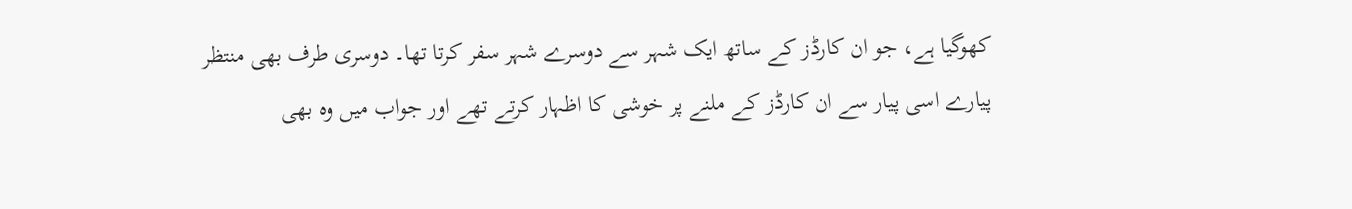کھوگیا ہے، جو ان کارڈز کے ساتھ ایک شہر سے دوسرے شہر سفر کرتا تھا۔ دوسری طرف بھی منتظر پیارے اسی پیار سے ان کارڈز کے ملنے پر خوشی کا اظہار کرتے تھے اور جواب میں وہ بھی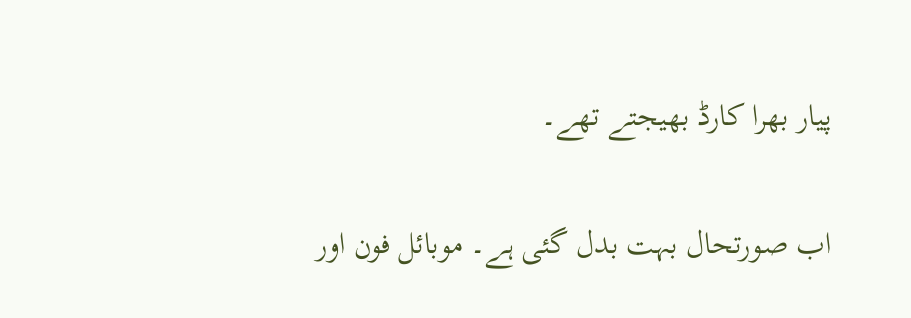پیار بھرا کارڈ بھیجتے تھے۔

اب صورتحال بہت بدل گئی ہے۔ موبائل فون اور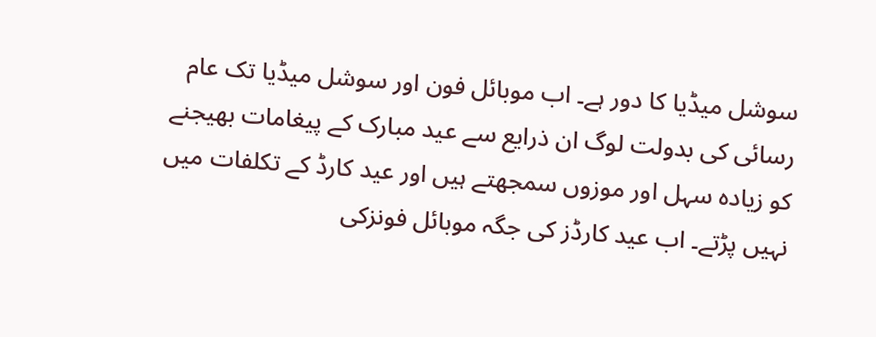سوشل میڈیا کا دور ہے۔ اب موبائل فون اور سوشل میڈیا تک عام رسائی کی بدولت لوگ ان ذرایع سے عید مبارک کے پیغامات بھیجنے کو زیادہ سہل اور موزوں سمجھتے ہیں اور عید کارڈ کے تکلفات میں نہیں پڑتے۔ اب عید کارڈز کی جگہ موبائل فونزکی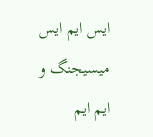ایس ایم ایس میسیجنگ و ایم ایم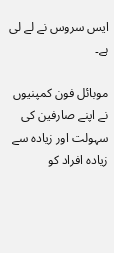ایس سروس نے لے لی ہے۔

موبائل فون کمپنیوں نے اپنے صارفین کی سہولت اور زیادہ سے زیادہ افراد کو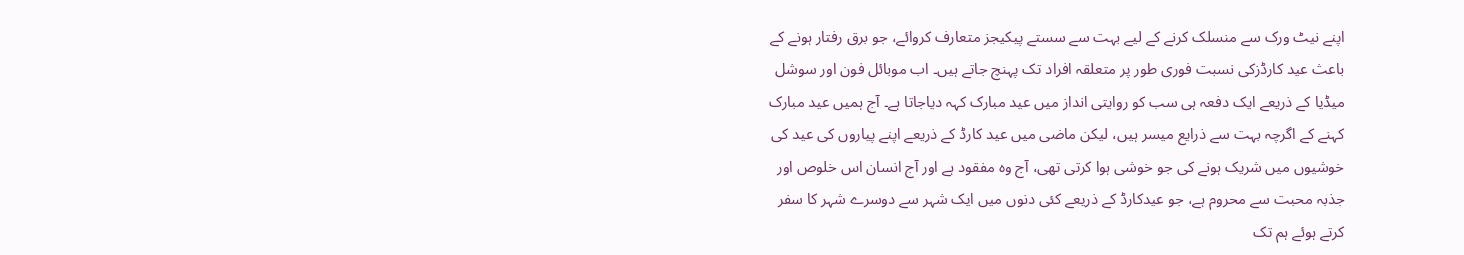اپنے نیٹ ورک سے منسلک کرنے کے لیے بہت سے سستے پیکیجز متعارف کروائے، جو برق رفتار ہونے کے باعث عید کارڈزکی نسبت فوری طور پر متعلقہ افراد تک پہنچ جاتے ہیں۔ اب موبائل فون اور سوشل میڈیا کے ذریعے ایک دفعہ ہی سب کو روایتی انداز میں عید مبارک کہہ دیاجاتا ہے۔ آج ہمیں عید مبارک کہنے کے اگرچہ بہت سے ذرایع میسر ہیں، لیکن ماضی میں عید کارڈ کے ذریعے اپنے پیاروں کی عید کی خوشیوں میں شریک ہونے کی جو خوشی ہوا کرتی تھی، آج وہ مفقود ہے اور آج انسان اس خلوص اور جذبہ محبت سے محروم ہے، جو عیدکارڈ کے ذریعے کئی دنوں میں ایک شہر سے دوسرے شہر کا سفر کرتے ہوئے ہم تک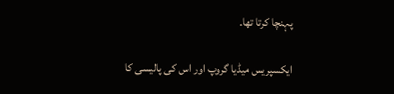پہنچا کرتا تھا۔

ایکسپریس میڈیا گروپ اور اس کی پالیسی کا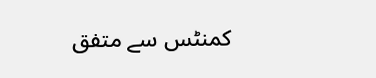کمنٹس سے متفق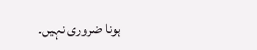ہونا ضروری نہیں۔